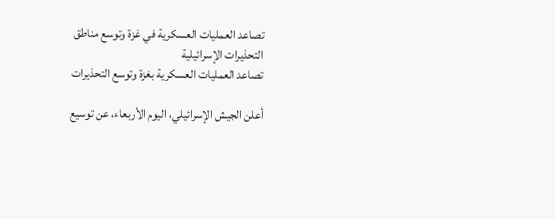تصاعد العمليات العسكرية في غزة وتوسع مناطق التحذيرات الإسرائيلية
تصاعد العمليات العسكرية بغزة وتوسع التحذيرات

أعلن الجيش الإسرائيلي، اليوم الأربعاء، عن توسيع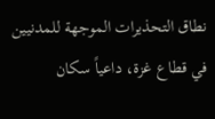نطاق التحذيرات الموجهة للمدنيين في قطاع غزة، داعياً سكان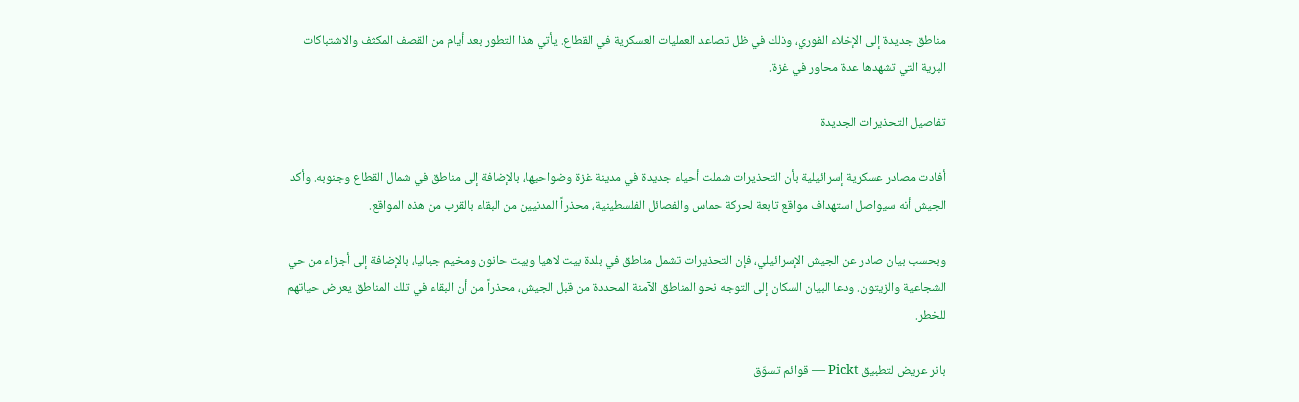مناطق جديدة إلى الإخلاء الفوري، وذلك في ظل تصاعد العمليات العسكرية في القطاع. يأتي هذا التطور بعد أيام من القصف المكثف والاشتباكات البرية التي تشهدها عدة محاور في غزة.

تفاصيل التحذيرات الجديدة

أفادت مصادر عسكرية إسرائيلية بأن التحذيرات شملت أحياء جديدة في مدينة غزة وضواحيها، بالإضافة إلى مناطق في شمال القطاع وجنوبه. وأكد الجيش أنه سيواصل استهداف مواقع تابعة لحركة حماس والفصائل الفلسطينية، محذراً المدنيين من البقاء بالقرب من هذه المواقع.

وبحسب بيان صادر عن الجيش الإسرائيلي، فإن التحذيرات تشمل مناطق في بلدة بيت لاهيا وبيت حانون ومخيم جباليا، بالإضافة إلى أجزاء من حي الشجاعية والزيتون. ودعا البيان السكان إلى التوجه نحو المناطق الآمنة المحددة من قبل الجيش، محذراً من أن البقاء في تلك المناطق يعرض حياتهم للخطر.

بانر عريض لتطبيق Pickt — قوائم تسوّق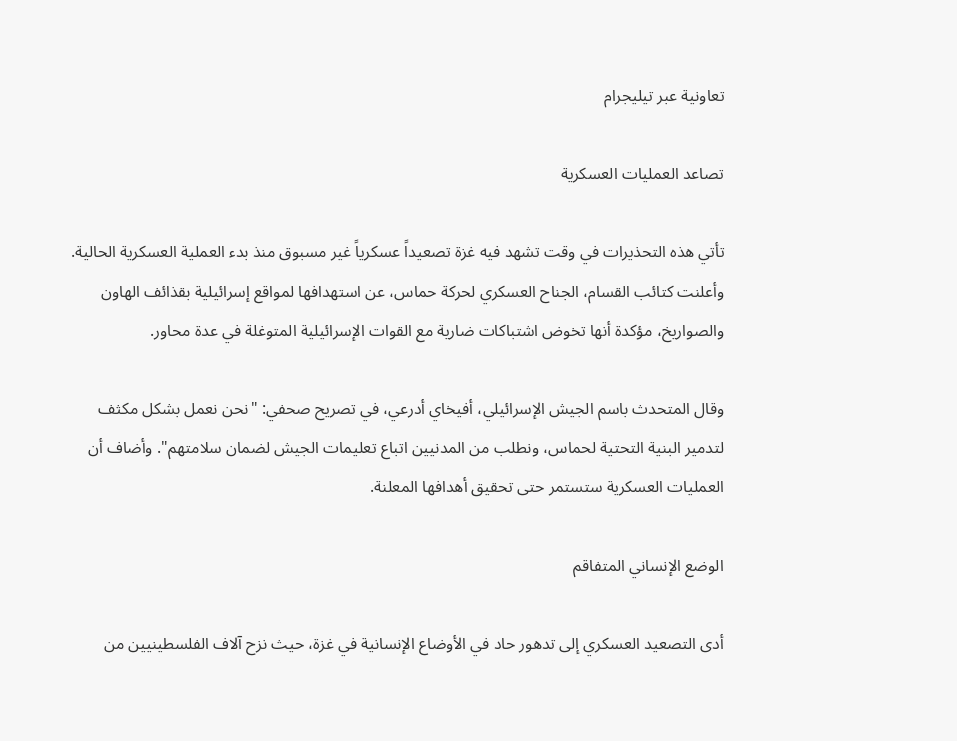تعاونية عبر تيليجرام

تصاعد العمليات العسكرية

تأتي هذه التحذيرات في وقت تشهد فيه غزة تصعيداً عسكرياً غير مسبوق منذ بدء العملية العسكرية الحالية. وأعلنت كتائب القسام، الجناح العسكري لحركة حماس، عن استهدافها لمواقع إسرائيلية بقذائف الهاون والصواريخ، مؤكدة أنها تخوض اشتباكات ضارية مع القوات الإسرائيلية المتوغلة في عدة محاور.

وقال المتحدث باسم الجيش الإسرائيلي، أفيخاي أدرعي، في تصريح صحفي: "نحن نعمل بشكل مكثف لتدمير البنية التحتية لحماس، ونطلب من المدنيين اتباع تعليمات الجيش لضمان سلامتهم". وأضاف أن العمليات العسكرية ستستمر حتى تحقيق أهدافها المعلنة.

الوضع الإنساني المتفاقم

أدى التصعيد العسكري إلى تدهور حاد في الأوضاع الإنسانية في غزة، حيث نزح آلاف الفلسطينيين من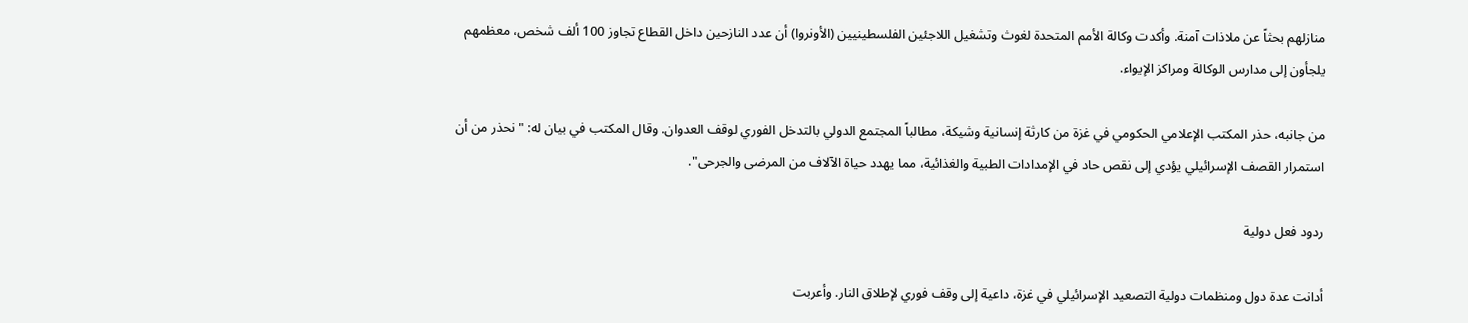منازلهم بحثاً عن ملاذات آمنة. وأكدت وكالة الأمم المتحدة لغوث وتشغيل اللاجئين الفلسطينيين (الأونروا) أن عدد النازحين داخل القطاع تجاوز 100 ألف شخص، معظمهم يلجأون إلى مدارس الوكالة ومراكز الإيواء.

من جانبه، حذر المكتب الإعلامي الحكومي في غزة من كارثة إنسانية وشيكة، مطالباً المجتمع الدولي بالتدخل الفوري لوقف العدوان. وقال المكتب في بيان له: "نحذر من أن استمرار القصف الإسرائيلي يؤدي إلى نقص حاد في الإمدادات الطبية والغذائية، مما يهدد حياة الآلاف من المرضى والجرحى".

ردود فعل دولية

أدانت عدة دول ومنظمات دولية التصعيد الإسرائيلي في غزة، داعية إلى وقف فوري لإطلاق النار. وأعربت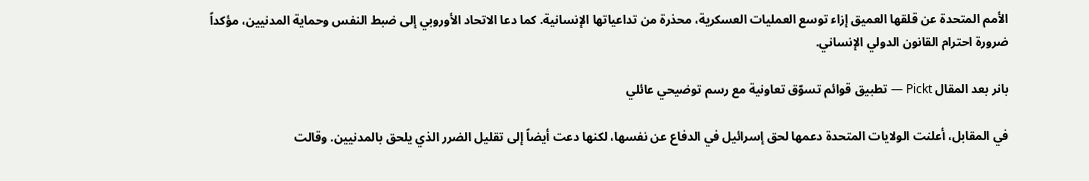الأمم المتحدة عن قلقها العميق إزاء توسع العمليات العسكرية، محذرة من تداعياتها الإنسانية. كما دعا الاتحاد الأوروبي إلى ضبط النفس وحماية المدنيين، مؤكداً ضرورة احترام القانون الدولي الإنساني.

بانر بعد المقال Pickt — تطبيق قوائم تسوّق تعاونية مع رسم توضيحي عائلي

في المقابل، أعلنت الولايات المتحدة دعمها لحق إسرائيل في الدفاع عن نفسها، لكنها دعت أيضاً إلى تقليل الضرر الذي يلحق بالمدنيين. وقالت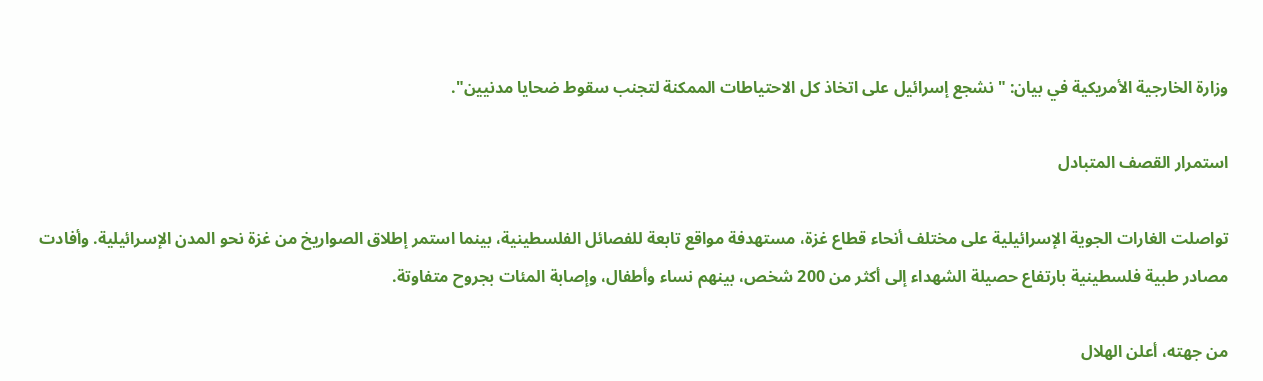وزارة الخارجية الأمريكية في بيان: "نشجع إسرائيل على اتخاذ كل الاحتياطات الممكنة لتجنب سقوط ضحايا مدنيين".

استمرار القصف المتبادل

تواصلت الغارات الجوية الإسرائيلية على مختلف أنحاء قطاع غزة، مستهدفة مواقع تابعة للفصائل الفلسطينية، بينما استمر إطلاق الصواريخ من غزة نحو المدن الإسرائيلية. وأفادت مصادر طبية فلسطينية بارتفاع حصيلة الشهداء إلى أكثر من 200 شخص، بينهم نساء وأطفال، وإصابة المئات بجروح متفاوتة.

من جهته، أعلن الهلال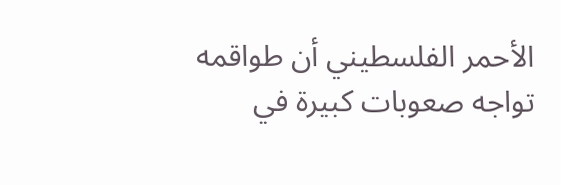الأحمر الفلسطيني أن طواقمه تواجه صعوبات كبيرة في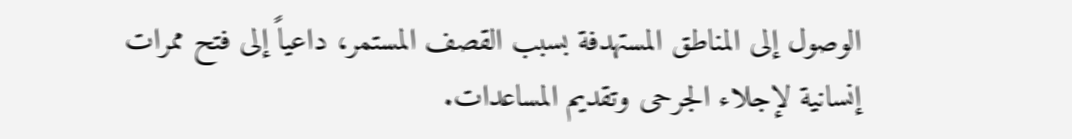الوصول إلى المناطق المستهدفة بسبب القصف المستمر، داعياً إلى فتح ممرات إنسانية لإجلاء الجرحى وتقديم المساعدات.